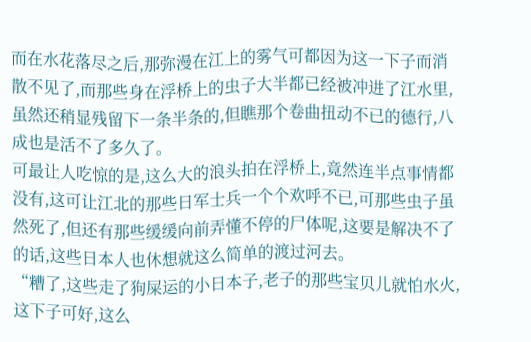而在水花落尽之后,那弥漫在江上的雾气可都因为这一下子而消散不见了,而那些身在浮桥上的虫子大半都已经被冲进了江水里,虽然还稍显残留下一条半条的,但瞧那个卷曲扭动不已的德行,八成也是活不了多久了。
可最让人吃惊的是,这么大的浪头拍在浮桥上,竟然连半点事情都没有,这可让江北的那些日军士兵一个个欢呼不已,可那些虫子虽然死了,但还有那些缓缓向前弄懂不停的尸体呢,这要是解决不了的话,这些日本人也休想就这么简单的渡过河去。
“糟了,这些走了狗屎运的小日本子,老子的那些宝贝儿就怕水火,这下子可好,这么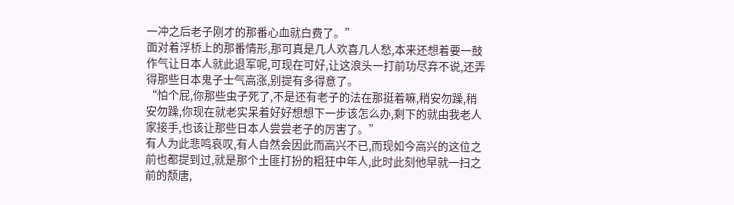一冲之后老子刚才的那番心血就白费了。”
面对着浮桥上的那番情形,那可真是几人欢喜几人愁,本来还想着要一鼓作气让日本人就此退军呢,可现在可好,让这浪头一打前功尽弃不说,还弄得那些日本鬼子士气高涨,别提有多得意了。
“怕个屁,你那些虫子死了,不是还有老子的法在那挺着嘛,稍安勿躁,稍安勿躁,你现在就老实呆着好好想想下一步该怎么办,剩下的就由我老人家接手,也该让那些日本人尝尝老子的厉害了。”
有人为此悲鸣哀叹,有人自然会因此而高兴不已,而现如今高兴的这位之前也都提到过,就是那个土匪打扮的粗狂中年人,此时此刻他早就一扫之前的颓唐,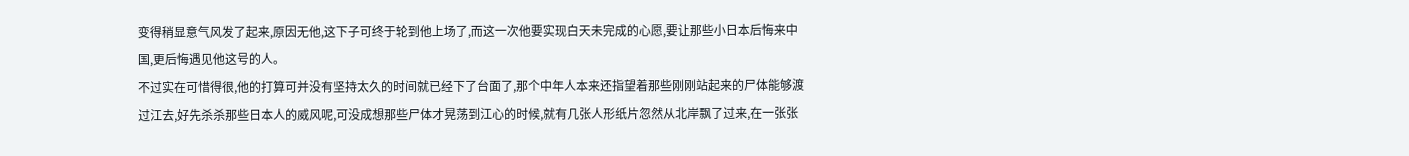变得稍显意气风发了起来,原因无他,这下子可终于轮到他上场了,而这一次他要实现白天未完成的心愿,要让那些小日本后悔来中国,更后悔遇见他这号的人。
不过实在可惜得很,他的打算可并没有坚持太久的时间就已经下了台面了,那个中年人本来还指望着那些刚刚站起来的尸体能够渡过江去,好先杀杀那些日本人的威风呢,可没成想那些尸体才晃荡到江心的时候,就有几张人形纸片忽然从北岸飘了过来,在一张张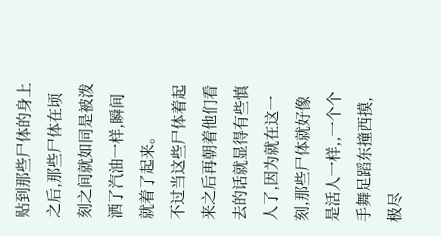贴到那些尸体的身上之后,那些尸体在顷刻之间就如同是被泼洒了汽油一样,瞬间就着了起来。
不过当这些尸体着起来之后再朝着他们看去的话就显得有些慎人了,因为就在这一刻,那些尸体就好像是活人一样,,一个个手舞足蹈东撞西摸,极尽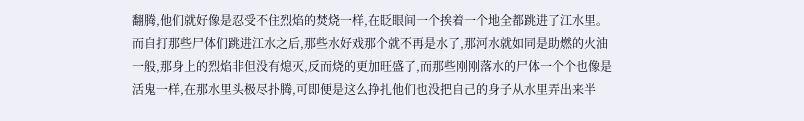翻腾,他们就好像是忍受不住烈焰的焚烧一样,在眨眼间一个挨着一个地全都跳进了江水里。
而自打那些尸体们跳进江水之后,那些水好戏那个就不再是水了,那河水就如同是助燃的火油一般,那身上的烈焰非但没有熄灭,反而烧的更加旺盛了,而那些刚刚落水的尸体一个个也像是活鬼一样,在那水里头极尽扑腾,可即便是这么挣扎他们也没把自己的身子从水里弄出来半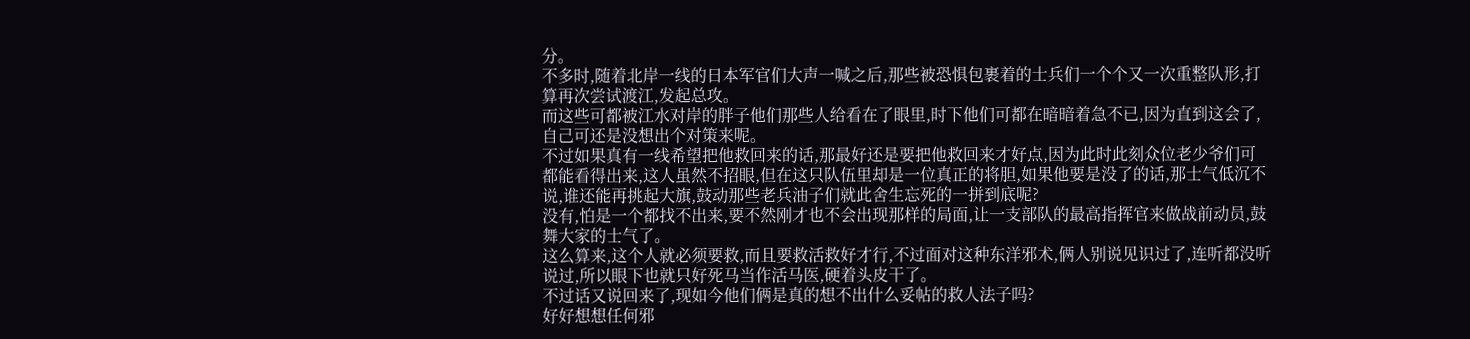分。
不多时,随着北岸一线的日本军官们大声一喊之后,那些被恐惧包裹着的士兵们一个个又一次重整队形,打算再次尝试渡江,发起总攻。
而这些可都被江水对岸的胖子他们那些人给看在了眼里,时下他们可都在暗暗着急不已,因为直到这会了,自己可还是没想出个对策来呢。
不过如果真有一线希望把他救回来的话,那最好还是要把他救回来才好点,因为此时此刻众位老少爷们可都能看得出来,这人虽然不招眼,但在这只队伍里却是一位真正的将胆,如果他要是没了的话,那士气低沉不说,谁还能再挑起大旗,鼓动那些老兵油子们就此舍生忘死的一拼到底呢?
没有,怕是一个都找不出来,要不然刚才也不会出现那样的局面,让一支部队的最高指挥官来做战前动员,鼓舞大家的士气了。
这么算来,这个人就必须要救,而且要救活救好才行,不过面对这种东洋邪术,俩人别说见识过了,连听都没听说过,所以眼下也就只好死马当作活马医,硬着头皮干了。
不过话又说回来了,现如今他们俩是真的想不出什么妥帖的救人法子吗?
好好想想任何邪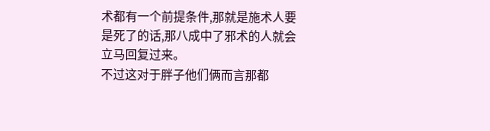术都有一个前提条件,那就是施术人要是死了的话,那八成中了邪术的人就会立马回复过来。
不过这对于胖子他们俩而言那都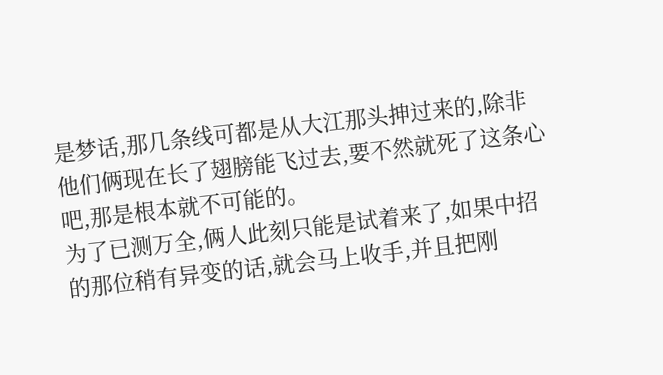是梦话,那几条线可都是从大江那头抻过来的,除非他们俩现在长了翅膀能飞过去,要不然就死了这条心吧,那是根本就不可能的。
为了已测万全,俩人此刻只能是试着来了,如果中招的那位稍有异变的话,就会马上收手,并且把刚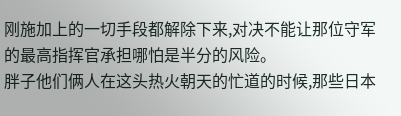刚施加上的一切手段都解除下来,对决不能让那位守军的最高指挥官承担哪怕是半分的风险。
胖子他们俩人在这头热火朝天的忙道的时候,那些日本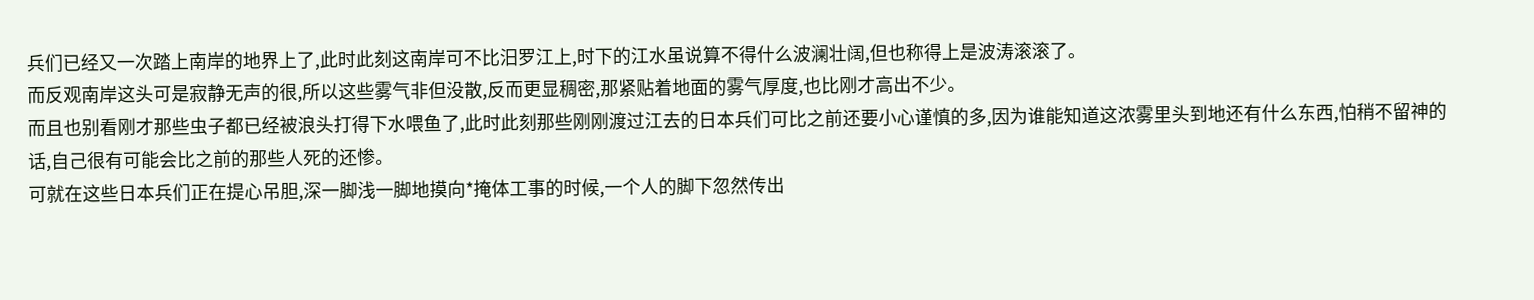兵们已经又一次踏上南岸的地界上了,此时此刻这南岸可不比汨罗江上,时下的江水虽说算不得什么波澜壮阔,但也称得上是波涛滚滚了。
而反观南岸这头可是寂静无声的很,所以这些雾气非但没散,反而更显稠密,那紧贴着地面的雾气厚度,也比刚才高出不少。
而且也别看刚才那些虫子都已经被浪头打得下水喂鱼了,此时此刻那些刚刚渡过江去的日本兵们可比之前还要小心谨慎的多,因为谁能知道这浓雾里头到地还有什么东西,怕稍不留神的话,自己很有可能会比之前的那些人死的还惨。
可就在这些日本兵们正在提心吊胆,深一脚浅一脚地摸向*掩体工事的时候,一个人的脚下忽然传出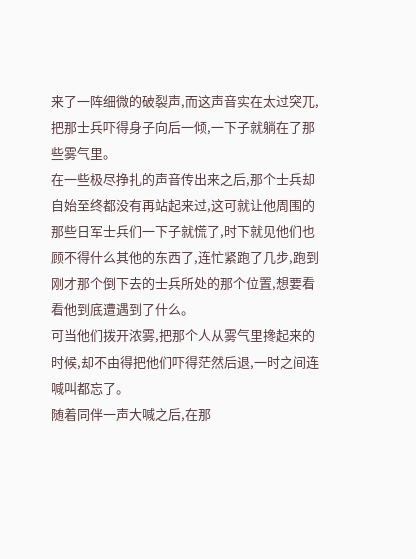来了一阵细微的破裂声,而这声音实在太过突兀,把那士兵吓得身子向后一倾,一下子就躺在了那些雾气里。
在一些极尽挣扎的声音传出来之后,那个士兵却自始至终都没有再站起来过,这可就让他周围的那些日军士兵们一下子就慌了,时下就见他们也顾不得什么其他的东西了,连忙紧跑了几步,跑到刚才那个倒下去的士兵所处的那个位置,想要看看他到底遭遇到了什么。
可当他们拨开浓雾,把那个人从雾气里搀起来的时候,却不由得把他们吓得茫然后退,一时之间连喊叫都忘了。
随着同伴一声大喊之后,在那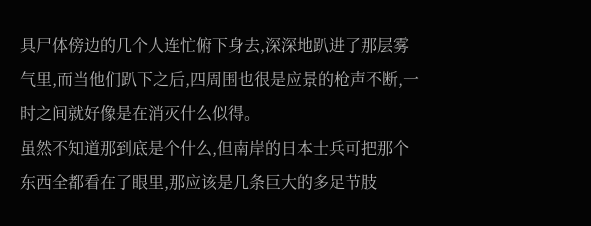具尸体傍边的几个人连忙俯下身去,深深地趴进了那层雾气里,而当他们趴下之后,四周围也很是应景的枪声不断,一时之间就好像是在消灭什么似得。
虽然不知道那到底是个什么,但南岸的日本士兵可把那个东西全都看在了眼里,那应该是几条巨大的多足节肢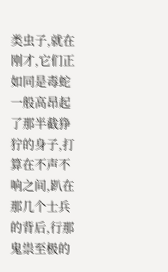类虫子,就在刚才,它们正如同是毒蛇一般高昂起了那半截狰狞的身子,打算在不声不响之间,趴在那几个士兵的背后,行那鬼祟至极的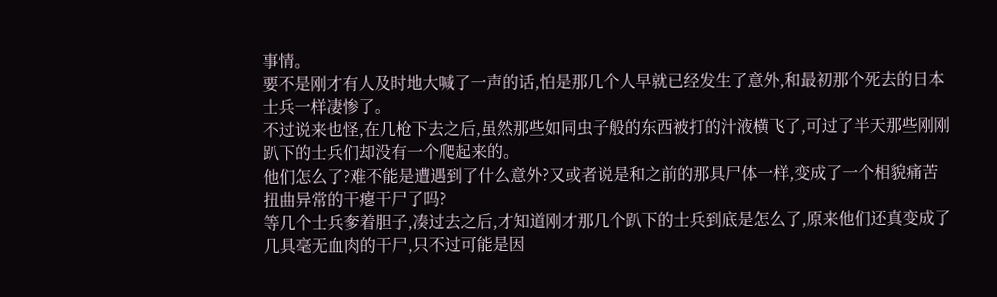事情。
要不是刚才有人及时地大喊了一声的话,怕是那几个人早就已经发生了意外,和最初那个死去的日本士兵一样凄惨了。
不过说来也怪,在几枪下去之后,虽然那些如同虫子般的东西被打的汁液横飞了,可过了半天那些刚刚趴下的士兵们却没有一个爬起来的。
他们怎么了?难不能是遭遇到了什么意外?又或者说是和之前的那具尸体一样,变成了一个相貌痛苦扭曲异常的干瘪干尸了吗?
等几个士兵奓着胆子,凑过去之后,才知道刚才那几个趴下的士兵到底是怎么了,原来他们还真变成了几具毫无血肉的干尸,只不过可能是因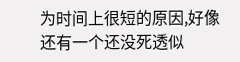为时间上很短的原因,好像还有一个还没死透似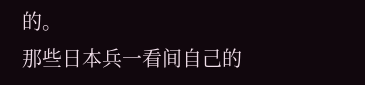的。
那些日本兵一看间自己的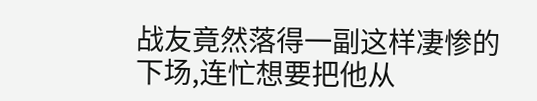战友竟然落得一副这样凄惨的下场,连忙想要把他从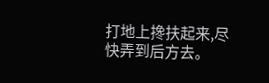打地上搀扶起来,尽快弄到后方去。